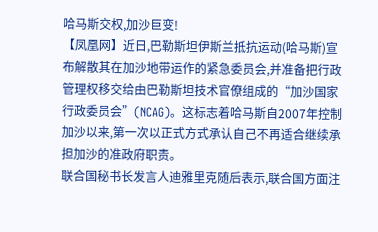哈马斯交权,加沙巨变!
【凤凰网】近日,巴勒斯坦伊斯兰抵抗运动(哈马斯)宣布解散其在加沙地带运作的紧急委员会,并准备把行政管理权移交给由巴勒斯坦技术官僚组成的“加沙国家行政委员会”(NCAG)。这标志着哈马斯自2007年控制加沙以来,第一次以正式方式承认自己不再适合继续承担加沙的准政府职责。
联合国秘书长发言人迪雅里克随后表示,联合国方面注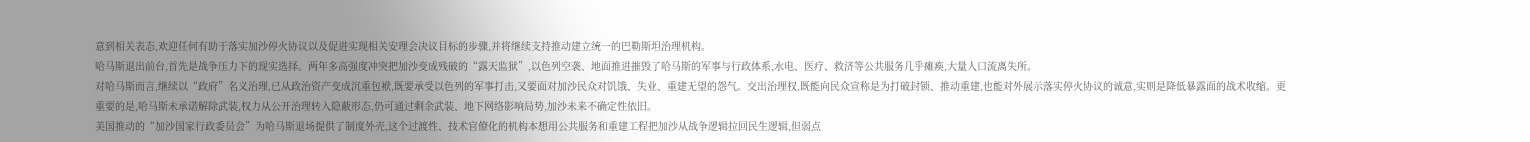意到相关表态,欢迎任何有助于落实加沙停火协议以及促进实现相关安理会决议目标的步骤,并将继续支持推动建立统一的巴勒斯坦治理机构。
哈马斯退出前台,首先是战争压力下的现实选择。两年多高强度冲突把加沙变成残破的“露天监狱”,以色列空袭、地面推进摧毁了哈马斯的军事与行政体系,水电、医疗、救济等公共服务几乎瘫痪,大量人口流离失所。
对哈马斯而言,继续以“政府”名义治理,已从政治资产变成沉重包袱,既要承受以色列的军事打击,又要面对加沙民众对饥饿、失业、重建无望的怨气。交出治理权,既能向民众宣称是为打破封锁、推动重建,也能对外展示落实停火协议的诚意,实则是降低暴露面的战术收缩。更重要的是,哈马斯未承诺解除武装,权力从公开治理转入隐蔽形态,仍可通过剩余武装、地下网络影响局势,加沙未来不确定性依旧。
美国推动的“加沙国家行政委员会”为哈马斯退场提供了制度外壳,这个过渡性、技术官僚化的机构本想用公共服务和重建工程把加沙从战争逻辑拉回民生逻辑,但弱点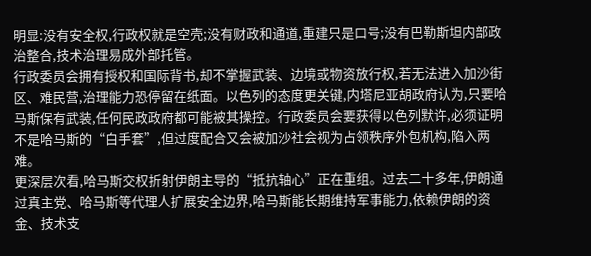明显:没有安全权,行政权就是空壳;没有财政和通道,重建只是口号;没有巴勒斯坦内部政治整合,技术治理易成外部托管。
行政委员会拥有授权和国际背书,却不掌握武装、边境或物资放行权,若无法进入加沙街区、难民营,治理能力恐停留在纸面。以色列的态度更关键,内塔尼亚胡政府认为,只要哈马斯保有武装,任何民政政府都可能被其操控。行政委员会要获得以色列默许,必须证明不是哈马斯的“白手套”,但过度配合又会被加沙社会视为占领秩序外包机构,陷入两难。
更深层次看,哈马斯交权折射伊朗主导的“抵抗轴心”正在重组。过去二十多年,伊朗通过真主党、哈马斯等代理人扩展安全边界,哈马斯能长期维持军事能力,依赖伊朗的资金、技术支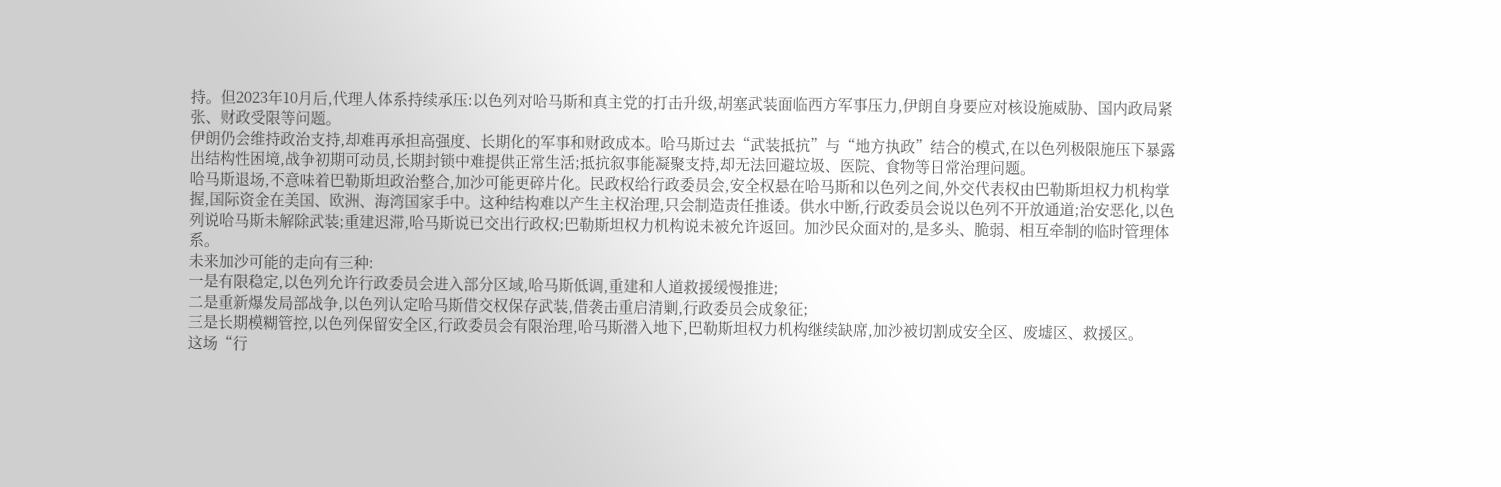持。但2023年10月后,代理人体系持续承压:以色列对哈马斯和真主党的打击升级,胡塞武装面临西方军事压力,伊朗自身要应对核设施威胁、国内政局紧张、财政受限等问题。
伊朗仍会维持政治支持,却难再承担高强度、长期化的军事和财政成本。哈马斯过去“武装抵抗”与“地方执政”结合的模式,在以色列极限施压下暴露出结构性困境,战争初期可动员,长期封锁中难提供正常生活;抵抗叙事能凝聚支持,却无法回避垃圾、医院、食物等日常治理问题。
哈马斯退场,不意味着巴勒斯坦政治整合,加沙可能更碎片化。民政权给行政委员会,安全权悬在哈马斯和以色列之间,外交代表权由巴勒斯坦权力机构掌握,国际资金在美国、欧洲、海湾国家手中。这种结构难以产生主权治理,只会制造责任推诿。供水中断,行政委员会说以色列不开放通道;治安恶化,以色列说哈马斯未解除武装;重建迟滞,哈马斯说已交出行政权;巴勒斯坦权力机构说未被允许返回。加沙民众面对的,是多头、脆弱、相互牵制的临时管理体系。
未来加沙可能的走向有三种:
一是有限稳定,以色列允许行政委员会进入部分区域,哈马斯低调,重建和人道救援缓慢推进;
二是重新爆发局部战争,以色列认定哈马斯借交权保存武装,借袭击重启清剿,行政委员会成象征;
三是长期模糊管控,以色列保留安全区,行政委员会有限治理,哈马斯潜入地下,巴勒斯坦权力机构继续缺席,加沙被切割成安全区、废墟区、救援区。
这场“行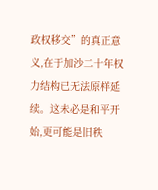政权移交”的真正意义,在于加沙二十年权力结构已无法原样延续。这未必是和平开始,更可能是旧秩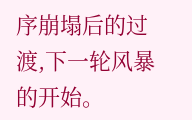序崩塌后的过渡,下一轮风暴的开始。